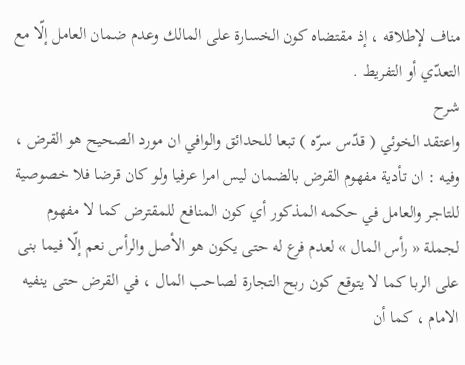مناف لإطلاقه ، إذ مقتضاه كون الخسارة على المالك وعدم ضمان العامل إلّا مع التعدّي أو التفريط .
شرح
واعتقد الخوئي ( قدّس سرّه ) تبعا للحدائق والوافي ان مورد الصحيح هو القرض ، وفيه : ان تأدية مفهوم القرض بالضمان ليس امرا عرفيا ولو كان قرضا فلا خصوصية للتاجر والعامل في حكمه المذكور أي كون المنافع للمقترض كما لا مفهوم لجملة « رأس المال » لعدم فرع له حتى يكون هو الأصل والرأس نعم إلّا فيما بنى على الربا كما لا يتوقع كون ربح التجارة لصاحب المال ، في القرض حتى ينفيه الامام ، كما أن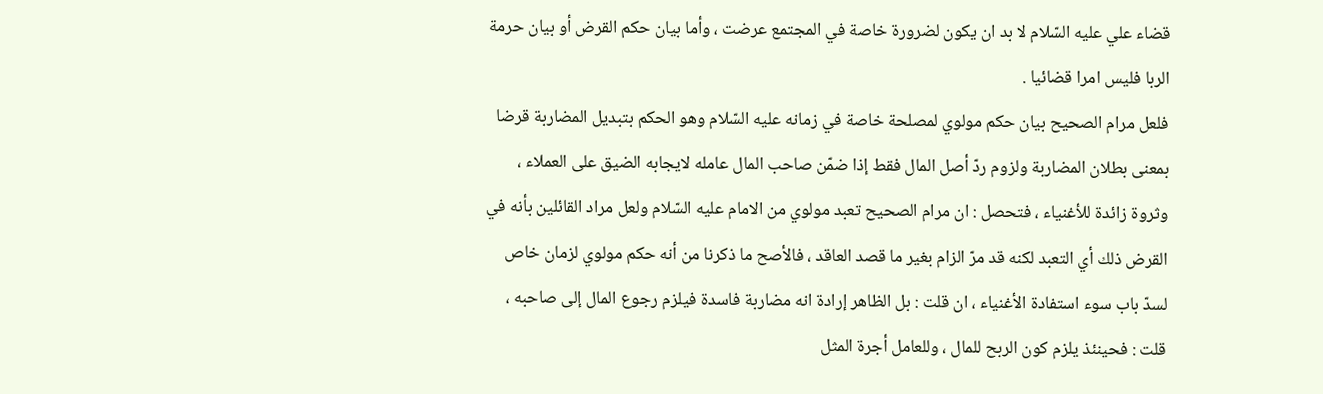قضاء علي عليه السّلام لا بد ان يكون لضرورة خاصة في المجتمع عرضت ، وأما بيان حكم القرض أو بيان حرمة الربا فليس امرا قضائيا .
فلعل مرام الصحيح بيان حكم مولوي لمصلحة خاصة في زمانه عليه السّلام وهو الحكم بتبديل المضاربة قرضا بمعنى بطلان المضاربة ولزوم ردّ أصل المال فقط إذا ضمّن صاحب المال عامله لايجابه الضيق على العملاء ، وثروة زائدة للأغنياء ، فتحصل : ان مرام الصحيح تعبد مولوي من الامام عليه السّلام ولعل مراد القائلين بأنه في القرض ذلك أي التعبد لكنه قد مرّ الزام بغير ما قصد العاقد ، فالأصح ما ذكرنا من أنه حكم مولوي لزمان خاص لسدّ باب سوء استفادة الأغنياء ، ان قلت : بل الظاهر إرادة انه مضاربة فاسدة فيلزم رجوع المال إلى صاحبه ، قلت : فحينئذ يلزم كون الربح للمال ، وللعامل أجرة المثل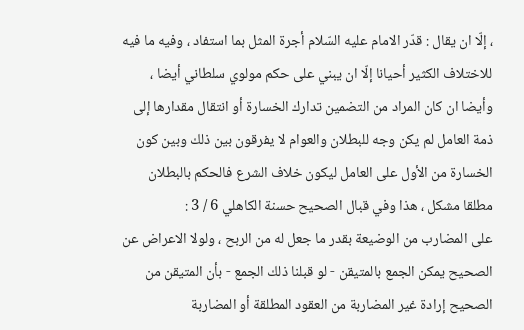، إلّا ان يقال : قدّر الامام عليه السّلام أجرة المثل بما استفاد ، وفيه ما فيه للاختلاف الكثير أحيانا إلّا ان يبني على حكم مولوي سلطاني أيضا ، وأيضا ان كان المراد من التضمين تدارك الخسارة أو انتقال مقدارها إلى ذمة العامل لم يكن وجه للبطلان والعوام لا يفرقون بين ذلك وبين كون الخسارة من الأول على العامل ليكون خلاف الشرع فالحكم بالبطلان مطلقا مشكل ، هذا وفي قبال الصحيح حسنة الكاهلي 6 / 3 :
على المضارب من الوضيعة بقدر ما جعل له من الربح ، ولولا الاعراض عن الصحيح يمكن الجمع بالمتيقن - لو قبلنا ذلك الجمع - بأن المتيقن من الصحيح إرادة غير المضاربة من العقود المطلقة أو المضاربة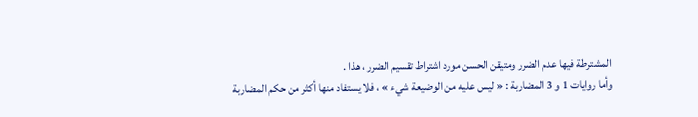المشترطة فيها عدم الضرر ومتيقن الحسن مورد اشتراط تقسيم الضرر ، هذا .
وأما روايات 1 و 3 المضاربة : « ليس عليه من الوضيعة شيء » ، فلا يستفاد منها أكثر من حكم المضاربة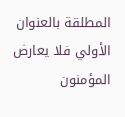المطلقة بالعنوان الأولي فلا يعارض المؤمنون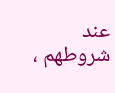عند شروطهم ،